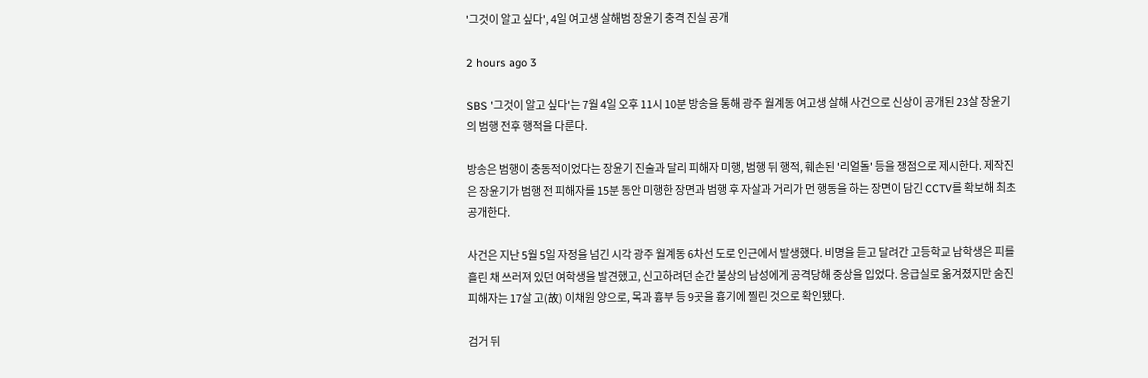'그것이 알고 싶다', 4일 여고생 살해범 장윤기 충격 진실 공개

2 hours ago 3

SBS '그것이 알고 싶다'는 7월 4일 오후 11시 10분 방송을 통해 광주 월계동 여고생 살해 사건으로 신상이 공개된 23살 장윤기의 범행 전후 행적을 다룬다.

방송은 범행이 충동적이었다는 장윤기 진술과 달리 피해자 미행, 범행 뒤 행적, 훼손된 '리얼돌' 등을 쟁점으로 제시한다. 제작진은 장윤기가 범행 전 피해자를 15분 동안 미행한 장면과 범행 후 자살과 거리가 먼 행동을 하는 장면이 담긴 CCTV를 확보해 최초 공개한다.

사건은 지난 5월 5일 자정을 넘긴 시각 광주 월계동 6차선 도로 인근에서 발생했다. 비명을 듣고 달려간 고등학교 남학생은 피를 흘린 채 쓰러져 있던 여학생을 발견했고, 신고하려던 순간 불상의 남성에게 공격당해 중상을 입었다. 응급실로 옮겨졌지만 숨진 피해자는 17살 고(故) 이채원 양으로, 목과 흉부 등 9곳을 흉기에 찔린 것으로 확인됐다.

검거 뒤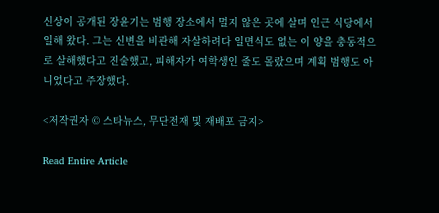신상이 공개된 장윤기는 범행 장소에서 멀지 않은 곳에 살며 인근 식당에서 일해 왔다. 그는 신변을 비관해 자살하려다 일면식도 없는 이 양을 충동적으로 살해했다고 진술했고, 피해자가 여학생인 줄도 몰랐으며 계획 범행도 아니었다고 주장했다.

<저작권자 © 스타뉴스, 무단전재 및 재배포 금지>

Read Entire Article